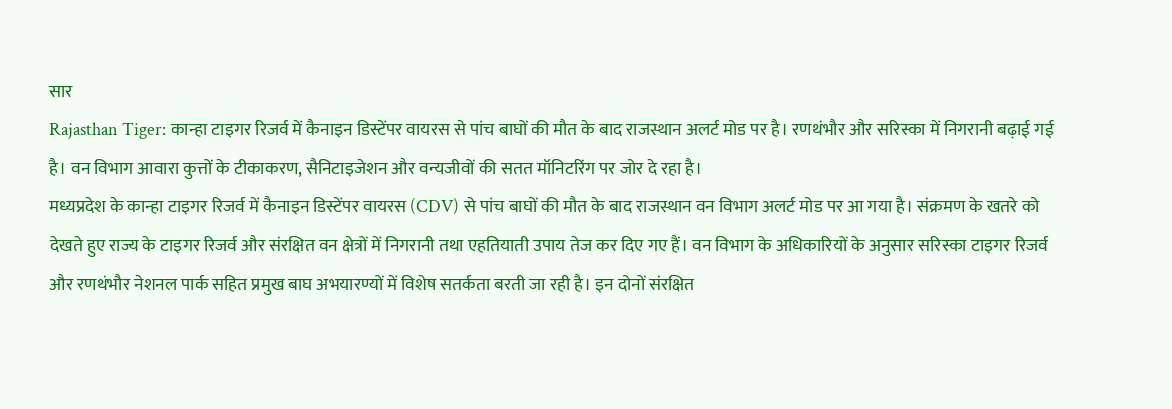सार
Rajasthan Tiger: कान्हा टाइगर रिजर्व में कैनाइन डिस्टेंपर वायरस से पांच बाघों की मौत के बाद राजस्थान अलर्ट मोड पर है। रणथंभौर और सरिस्का में निगरानी बढ़ाई गई है। वन विभाग आवारा कुत्तों के टीकाकरण, सैनिटाइजेशन और वन्यजीवों की सतत मॉनिटरिंग पर जोर दे रहा है।
मध्यप्रदेश के कान्हा टाइगर रिजर्व में कैनाइन डिस्टेंपर वायरस (CDV) से पांच बाघों की मौत के बाद राजस्थान वन विभाग अलर्ट मोड पर आ गया है। संक्रमण के खतरे को देखते हुए राज्य के टाइगर रिजर्व और संरक्षित वन क्षेत्रों में निगरानी तथा एहतियाती उपाय तेज कर दिए गए हैं। वन विभाग के अधिकारियों के अनुसार सरिस्का टाइगर रिजर्व और रणथंभौर नेशनल पार्क सहित प्रमुख बाघ अभयारण्यों में विशेष सतर्कता बरती जा रही है। इन दोनों संरक्षित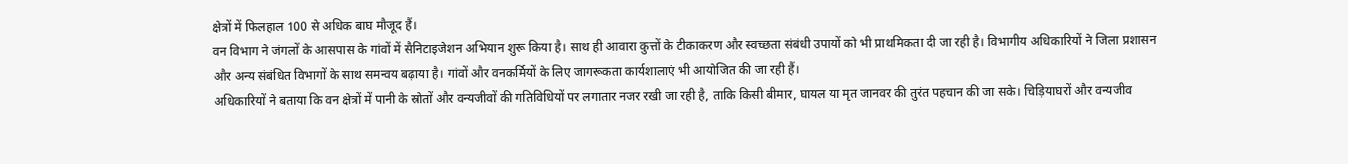क्षेत्रों में फिलहाल 100 से अधिक बाघ मौजूद हैं।
वन विभाग ने जंगलों के आसपास के गांवों में सैनिटाइजेशन अभियान शुरू किया है। साथ ही आवारा कुत्तों के टीकाकरण और स्वच्छता संबंधी उपायों को भी प्राथमिकता दी जा रही है। विभागीय अधिकारियों ने जिला प्रशासन और अन्य संबंधित विभागों के साथ समन्वय बढ़ाया है। गांवों और वनकर्मियों के लिए जागरूकता कार्यशालाएं भी आयोजित की जा रही हैं।
अधिकारियों ने बताया कि वन क्षेत्रों में पानी के स्रोतों और वन्यजीवों की गतिविधियों पर लगातार नजर रखी जा रही है, ताकि किसी बीमार, घायल या मृत जानवर की तुरंत पहचान की जा सके। चिड़ियाघरों और वन्यजीव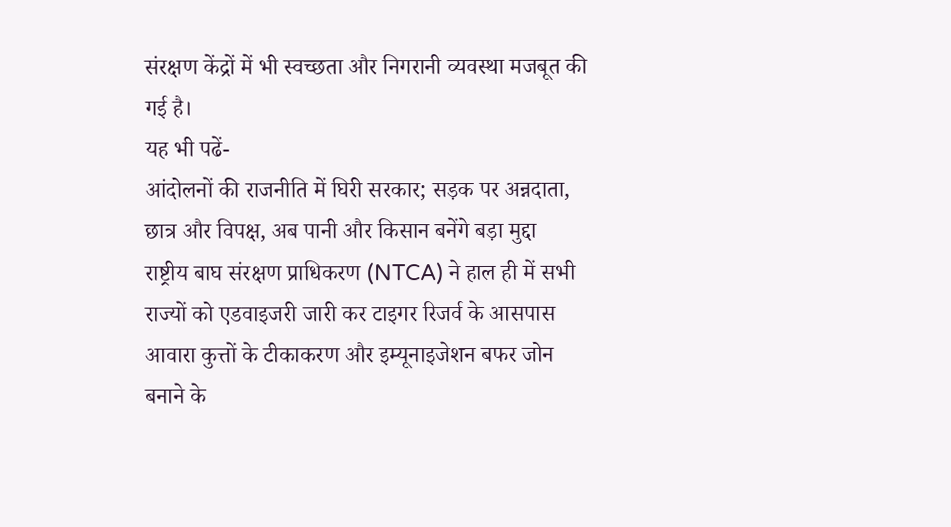संरक्षण केंद्रों में भी स्वच्छता और निगरानी व्यवस्था मजबूत की गई है।
यह भी पढें-
आंदोलनों की राजनीति में घिरी सरकार; सड़क पर अन्नदाता, छात्र और विपक्ष, अब पानी और किसान बनेंगे बड़ा मुद्दा
राष्ट्रीय बाघ संरक्षण प्राधिकरण (NTCA) ने हाल ही में सभी राज्यों को एडवाइजरी जारी कर टाइगर रिजर्व के आसपास आवारा कुत्तों के टीकाकरण और इम्यूनाइजेशन बफर जोन बनाने के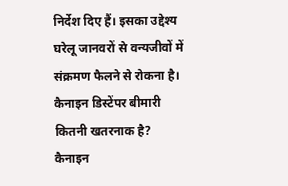निर्देश दिए हैं। इसका उद्देश्य घरेलू जानवरों से वन्यजीवों में संक्रमण फैलने से रोकना है।
कैनाइन डिस्टेंपर बीमारी कितनी खतरनाक है?
कैनाइन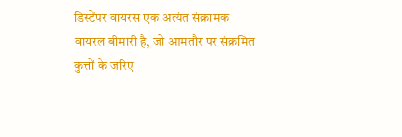डिस्टेंपर वायरस एक अत्यंत संक्रामक वायरल बीमारी है, जो आमतौर पर संक्रमित कुत्तों के जरिए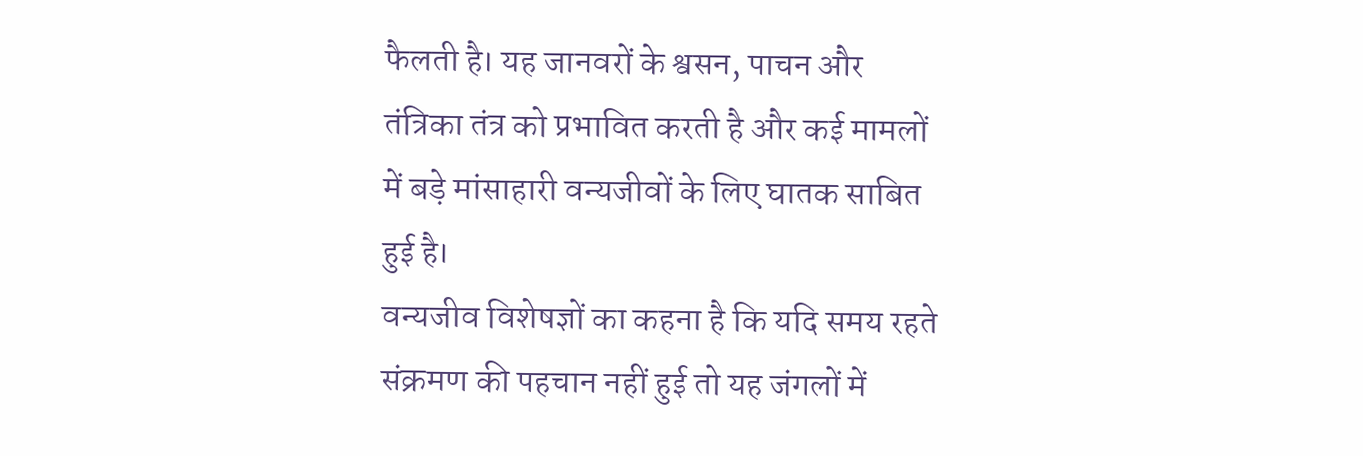फैलती है। यह जानवरों के श्वसन, पाचन और तंत्रिका तंत्र को प्रभावित करती है और कई मामलों में बड़े मांसाहारी वन्यजीवों के लिए घातक साबित हुई है।
वन्यजीव विशेषज्ञों का कहना है कि यदि समय रहते संक्रमण की पहचान नहीं हुई तो यह जंगलों में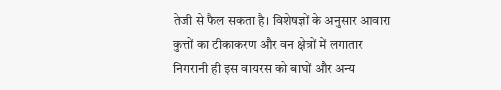तेजी से फैल सकता है। विशेषज्ञों के अनुसार आवारा कुत्तों का टीकाकरण और वन क्षेत्रों में लगातार निगरानी ही इस वायरस को बाघों और अन्य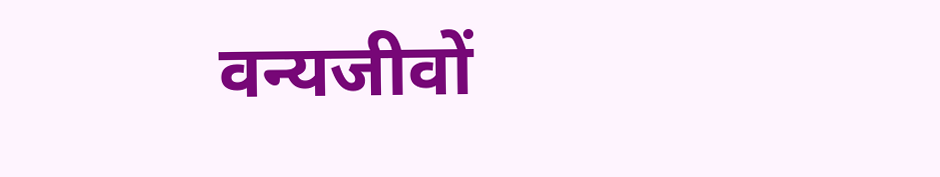वन्यजीवों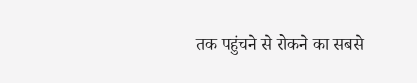तक पहुंचने से रोकने का सबसे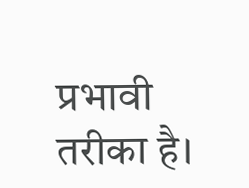प्रभावी तरीका है।